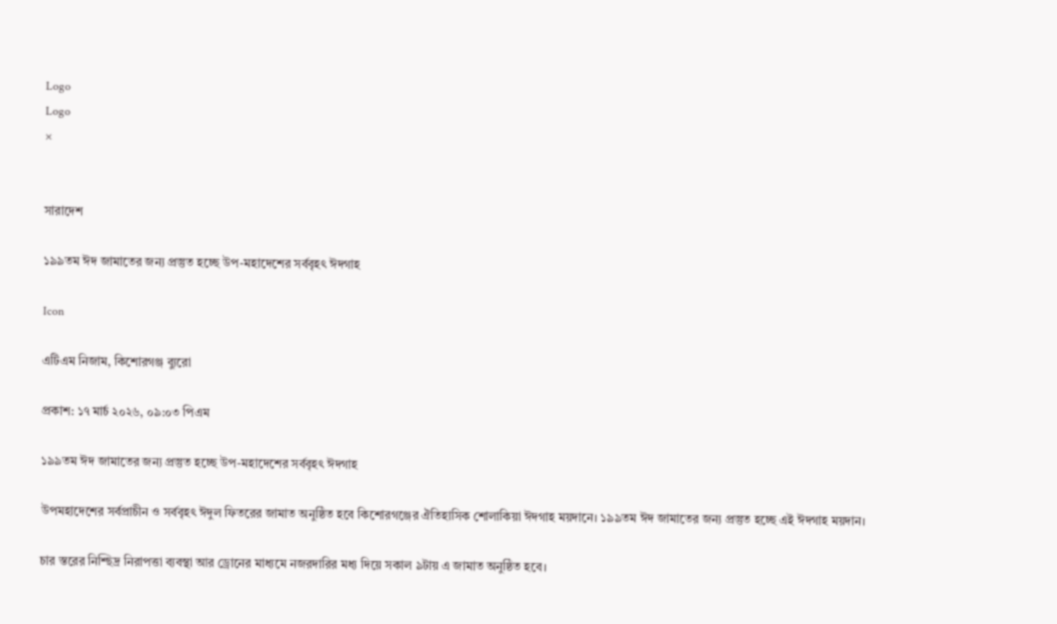Logo
Logo
×


সারাদেশ

১৯৯তম ঈদ জামাতের জন্য প্রস্তুত হচ্ছে উপ-মহাদেশের সর্ববৃহৎ ঈদগাহ

Icon

এটিএম নিজাম, কিশোরগঞ্জ ব্যুরো

প্রকাশ: ১৭ মার্চ ২০২৬, ০৯:০৩ পিএম

১৯৯তম ঈদ জামাতের জন্য প্রস্তুত হচ্ছে উপ-মহাদেশের সর্ববৃহৎ ঈদগাহ

উপমহাদেশের সর্বপ্রাচীন ও সর্ববৃহৎ ঈদুল ফিতরের জামাত অনুষ্ঠিত হবে কিশোরগঞ্জের ঐতিহাসিক শোলাকিয়া ঈদগাহ ময়দানে। ১৯৯তম ঈদ জামাতের জন্য প্রস্তুত হচ্ছে এই ঈদগাহ ময়দান।

চার স্তরের নিশ্ছিদ্র নিরাপত্তা ব্যবস্থা আর ড্রোনের মাধ্যমে নজরদারির মধ্য দিয়ে সকাল ৯টায় এ জামাত অনুষ্ঠিত হবে।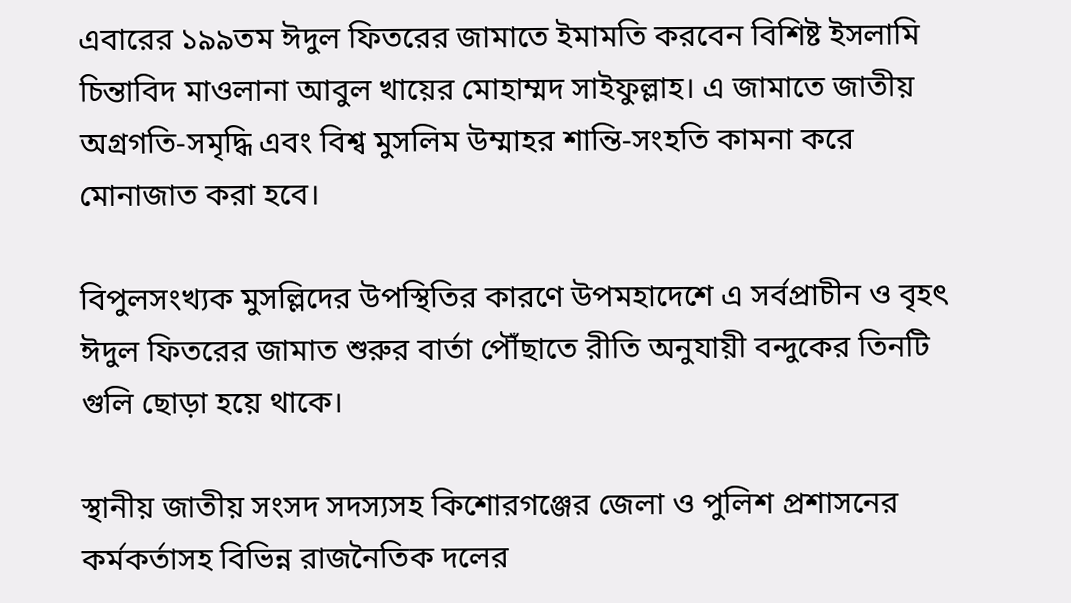এবারের ১৯৯তম ঈদুল ফিতরের জামাতে ইমামতি করবেন বিশিষ্ট ইসলামি চিন্তাবিদ মাওলানা আবুল খায়ের মোহাম্মদ সাইফুল্লাহ। এ জামাতে জাতীয় অগ্রগতি-সমৃদ্ধি এবং বিশ্ব মুসলিম উম্মাহর শান্তি-সংহতি কামনা করে মোনাজাত করা হবে।

বিপুলসংখ্যক মুসল্লিদের উপস্থিতির কারণে উপমহাদেশে এ সর্বপ্রাচীন ও বৃহৎ ঈদুল ফিতরের জামাত শুরুর বার্তা পৌঁছাতে রীতি অনুযায়ী বন্দুকের তিনটি গুলি ছোড়া হয়ে থাকে।

স্থানীয় জাতীয় সংসদ সদস্যসহ কিশোরগঞ্জের জেলা ও পুলিশ প্রশাসনের কর্মকর্তাসহ বিভিন্ন রাজনৈতিক দলের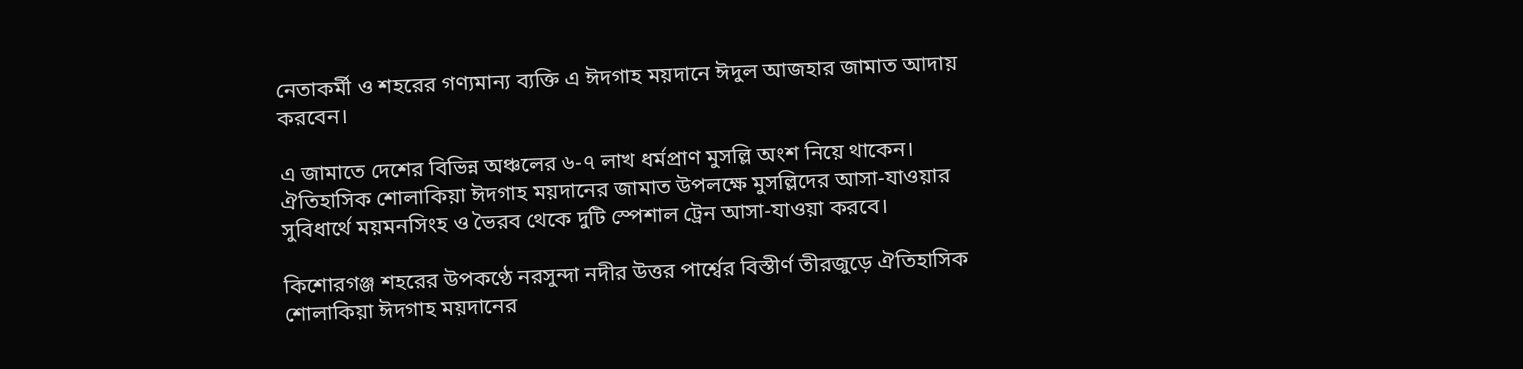নেতাকর্মী ও শহরের গণ্যমান্য ব্যক্তি এ ঈদগাহ ময়দানে ঈদুল আজহার জামাত আদায় করবেন।

এ জামাতে দেশের বিভিন্ন অঞ্চলের ৬-৭ লাখ ধর্মপ্রাণ মুসল্লি অংশ নিয়ে থাকেন। ঐতিহাসিক শোলাকিয়া ঈদগাহ ময়দানের জামাত উপলক্ষে মুসল্লিদের আসা-যাওয়ার সুবিধার্থে ময়মনসিংহ ও ভৈরব থেকে দুটি স্পেশাল ট্রেন আসা-যাওয়া করবে।

কিশোরগঞ্জ শহরের উপকণ্ঠে নরসুন্দা নদীর উত্তর পার্শ্বের বিস্তীর্ণ তীরজুড়ে ঐতিহাসিক শোলাকিয়া ঈদগাহ ময়দানের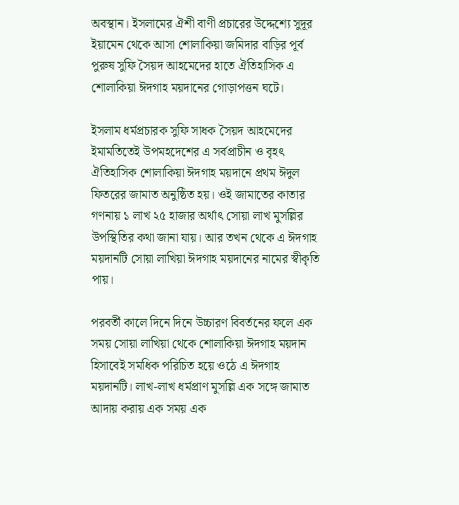অবস্থান। ইসলামের ঐশী বাণী প্রচারের উদ্দেশ্যে সুদূর ইয়ামেন থেকে আসা শোলাকিয়া জমিদার বাড়ির পূর্ব পুরুষ সুফি সৈয়দ আহমেদের হাতে ঐতিহাসিক এ শোলাকিয়া ঈদগাহ ময়দানের গোড়াপত্তন ঘটে।

ইসলাম ধর্মপ্রচারক সুফি সাধক সৈয়দ আহমেদের ইমামতিতেই উপমহদেশের এ সর্বপ্রাচীন ও বৃহৎ ঐতিহাসিক শোলাকিয়া ঈদগাহ ময়দানে প্রথম ঈদুল ফিতরের জামাত অনুষ্ঠিত হয়। ওই জামাতের কাতার গণনায় ১ লাখ ২৫ হাজার অর্থাৎ সোয়া লাখ মুসল্লির উপস্থিতির কথা জানা যায়। আর তখন থেকে এ ঈদগাহ ময়দানটি সোয়া লাখিয়া ঈদগাহ ময়দানের নামের স্বীকৃতি পায়।

পরবর্তী কালে দিনে দিনে উচ্চারণ বিবর্তনের ফলে এক সময় সোয়া লাখিয়া থেকে শোলাকিয়া ঈদগাহ ময়দান হিসাবেই সমধিক পরিচিত হয়ে ওঠে এ ঈদগাহ ময়দানটি। লাখ-লাখ ধর্মপ্রাণ মুসল্লি এক সঙ্গে জামাত আদায় করায় এক সময় এক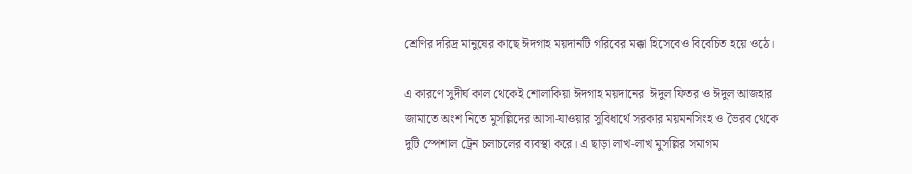শ্রেণির দরিদ্র মানুষের কাছে ঈদগাহ ময়দানটি গরিবের মক্কা হিসেবেও বিবেচিত হয়ে ওঠে।

এ কারণে সুদীর্ঘ কাল থেকেই শোলাকিয়া ঈদগাহ ময়দানের  ঈদুল ফিতর ও ঈদুল আজহার জামাতে অংশ নিতে মুসল্লিদের আসা-যাওয়ার সুবিধার্থে সরকার ময়মনসিংহ ও ভৈরব থেকে দুটি স্পেশাল ট্রেন চলাচলের ব্যবস্থা করে। এ ছাড়া লাখ-লাখ মুসল্লির সমাগম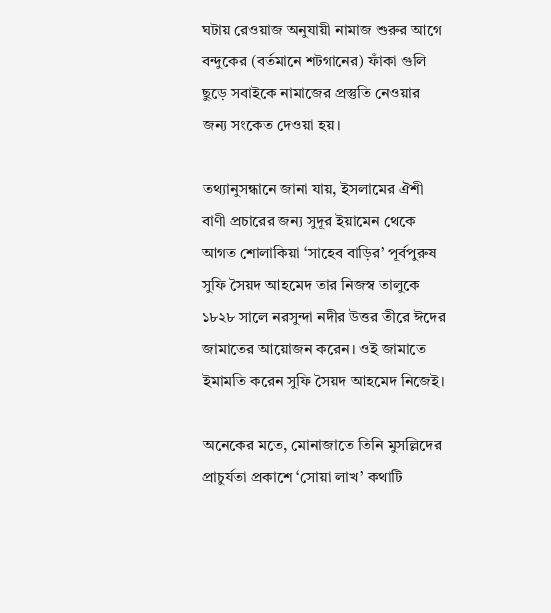ঘটায় রেওয়াজ অনুযায়ী নামাজ শুরুর আগে বন্দুকের (বর্তমানে শটগানের) ফাঁকা গুলি ছুড়ে সবাইকে নামাজের প্রস্তুতি নেওয়ার জন্য সংকেত দেওয়া হয়।

তথ্যানুসন্ধানে জানা যায়, ইসলামের ঐশী বাণী প্রচারের জন্য সুদূর ইয়ামেন থেকে আগত শোলাকিয়া ‘সাহেব বাড়ির’ পূর্বপুরুষ সুফি সৈয়দ আহমেদ তার নিজস্ব তালুকে ১৮২৮ সালে নরসুন্দা নদীর উত্তর তীরে ঈদের জামাতের আয়োজন করেন। ওই জামাতে ইমামতি করেন সুফি সৈয়দ আহমেদ নিজেই।

অনেকের মতে, মোনাজাতে তিনি মুসল্লিদের প্রাচুর্যতা প্রকাশে ‘সোয়া লাখ’ কথাটি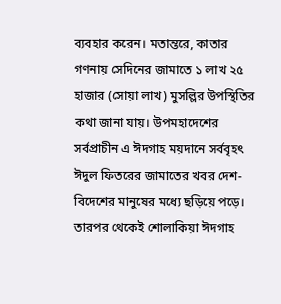ব্যবহার করেন। মতান্তরে, কাতার গণনায় সেদিনের জামাতে ১ লাখ ২৫ হাজার (সোয়া লাখ) মুসল্লির উপস্থিতির কথা জানা যায়। উপমহাদেশের সর্বপ্রাচীন এ ঈদগাহ ময়দানে সর্ববৃহৎ ঈদুল ফিতরের জামাতের খবর দেশ-বিদেশের মানুষের মধ্যে ছড়িয়ে পড়ে। তারপর থেকেই শোলাকিয়া ঈদগাহ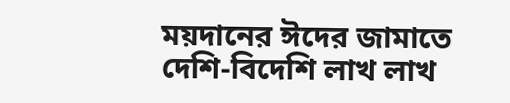ময়দানের ঈদের জামাতে দেশি-বিদেশি লাখ লাখ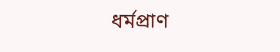ধর্মপ্রাণ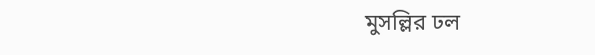মুসল্লির ঢল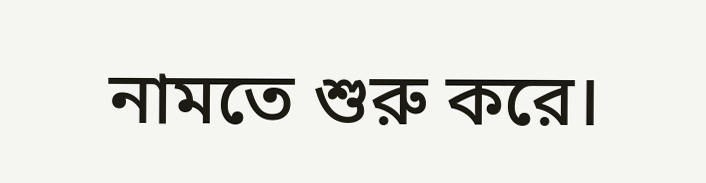নামতে শুরু করে।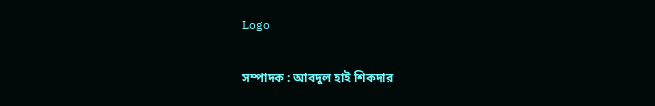Logo

সম্পাদক : আবদুল হাই শিকদার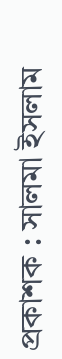প্রকাশক : সালমা ইসলাম